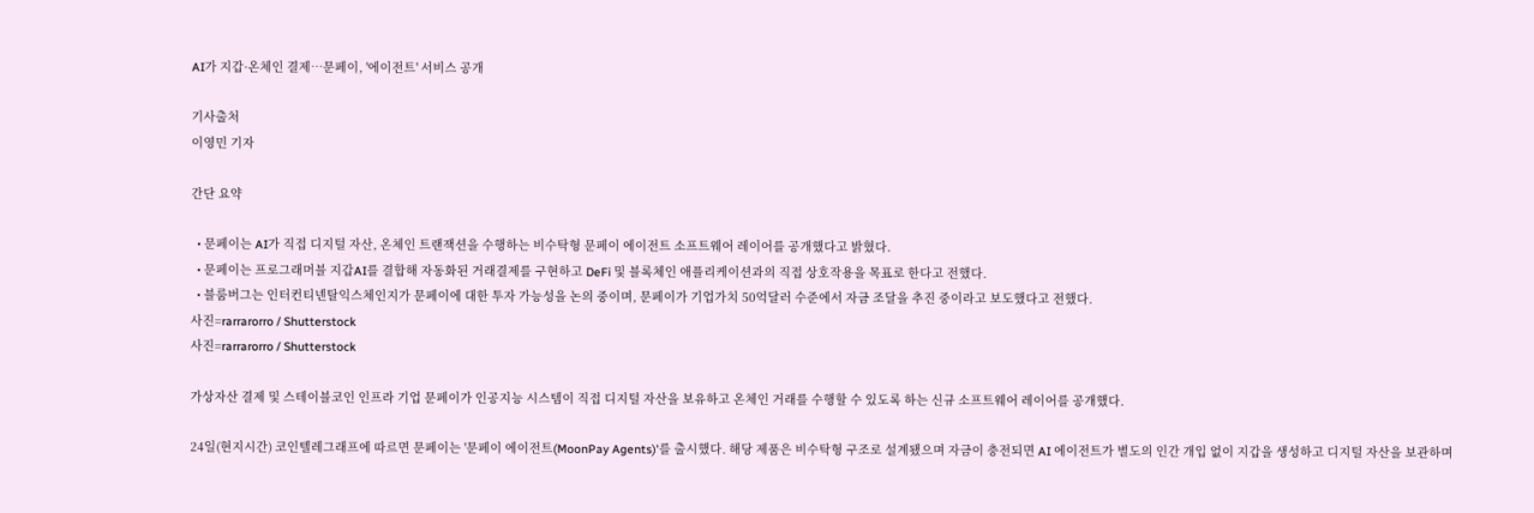AI가 지갑·온체인 결제…문페이, '에이전트' 서비스 공개

기사출처
이영민 기자

간단 요약

  • 문페이는 AI가 직접 디지털 자산, 온체인 트랜잭션을 수행하는 비수탁형 문페이 에이전트 소프트웨어 레이어를 공개했다고 밝혔다.
  • 문페이는 프로그래머블 지갑AI를 결합해 자동화된 거래결제를 구현하고 DeFi 및 블록체인 애플리케이션과의 직접 상호작용을 목표로 한다고 전했다.
  • 블룸버그는 인터컨티넨탈익스체인지가 문페이에 대한 투자 가능성을 논의 중이며, 문페이가 기업가치 50억달러 수준에서 자금 조달을 추진 중이라고 보도했다고 전했다.
사진=rarrarorro / Shutterstock
사진=rarrarorro / Shutterstock

가상자산 결제 및 스테이블코인 인프라 기업 문페이가 인공지능 시스템이 직접 디지털 자산을 보유하고 온체인 거래를 수행할 수 있도록 하는 신규 소프트웨어 레이어를 공개했다.

24일(현지시간) 코인텔레그래프에 따르면 문페이는 '문페이 에이전트(MoonPay Agents)'를 출시했다. 해당 제품은 비수탁형 구조로 설계됐으며 자금이 충전되면 AI 에이전트가 별도의 인간 개입 없이 지갑을 생성하고 디지털 자산을 보관하며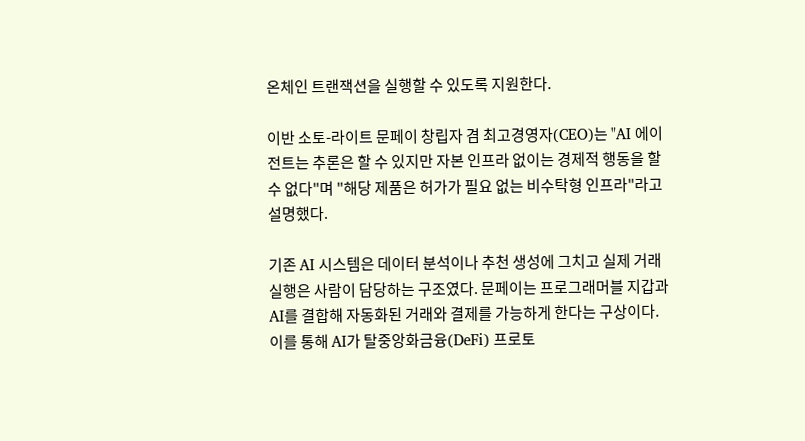온체인 트랜잭션을 실행할 수 있도록 지원한다.

이반 소토-라이트 문페이 창립자 겸 최고경영자(CEO)는 "AI 에이전트는 추론은 할 수 있지만 자본 인프라 없이는 경제적 행동을 할 수 없다"며 "해당 제품은 허가가 필요 없는 비수탁형 인프라"라고 설명했다.

기존 AI 시스템은 데이터 분석이나 추천 생성에 그치고 실제 거래 실행은 사람이 담당하는 구조였다. 문페이는 프로그래머블 지갑과 AI를 결합해 자동화된 거래와 결제를 가능하게 한다는 구상이다. 이를 통해 AI가 탈중앙화금융(DeFi) 프로토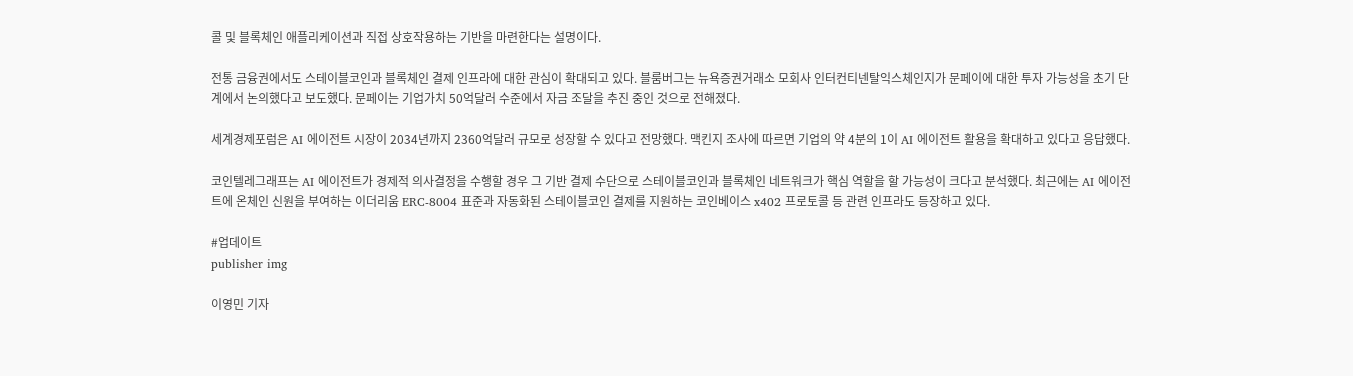콜 및 블록체인 애플리케이션과 직접 상호작용하는 기반을 마련한다는 설명이다.

전통 금융권에서도 스테이블코인과 블록체인 결제 인프라에 대한 관심이 확대되고 있다. 블룸버그는 뉴욕증권거래소 모회사 인터컨티넨탈익스체인지가 문페이에 대한 투자 가능성을 초기 단계에서 논의했다고 보도했다. 문페이는 기업가치 50억달러 수준에서 자금 조달을 추진 중인 것으로 전해졌다.

세계경제포럼은 AI 에이전트 시장이 2034년까지 2360억달러 규모로 성장할 수 있다고 전망했다. 맥킨지 조사에 따르면 기업의 약 4분의 1이 AI 에이전트 활용을 확대하고 있다고 응답했다.

코인텔레그래프는 AI 에이전트가 경제적 의사결정을 수행할 경우 그 기반 결제 수단으로 스테이블코인과 블록체인 네트워크가 핵심 역할을 할 가능성이 크다고 분석했다. 최근에는 AI 에이전트에 온체인 신원을 부여하는 이더리움 ERC-8004 표준과 자동화된 스테이블코인 결제를 지원하는 코인베이스 x402 프로토콜 등 관련 인프라도 등장하고 있다.

#업데이트
publisher img

이영민 기자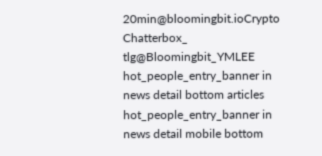20min@bloomingbit.ioCrypto Chatterbox_ tlg@Bloomingbit_YMLEE
hot_people_entry_banner in news detail bottom articles
hot_people_entry_banner in news detail mobile bottom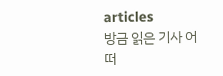articles
방금 읽은 기사 어떠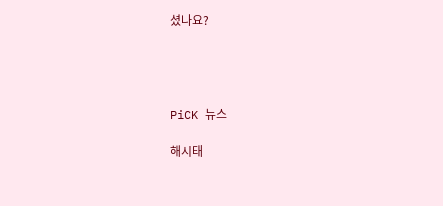셨나요?




PiCK 뉴스

해시태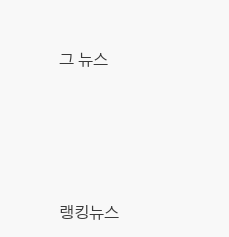그 뉴스





랭킹뉴스